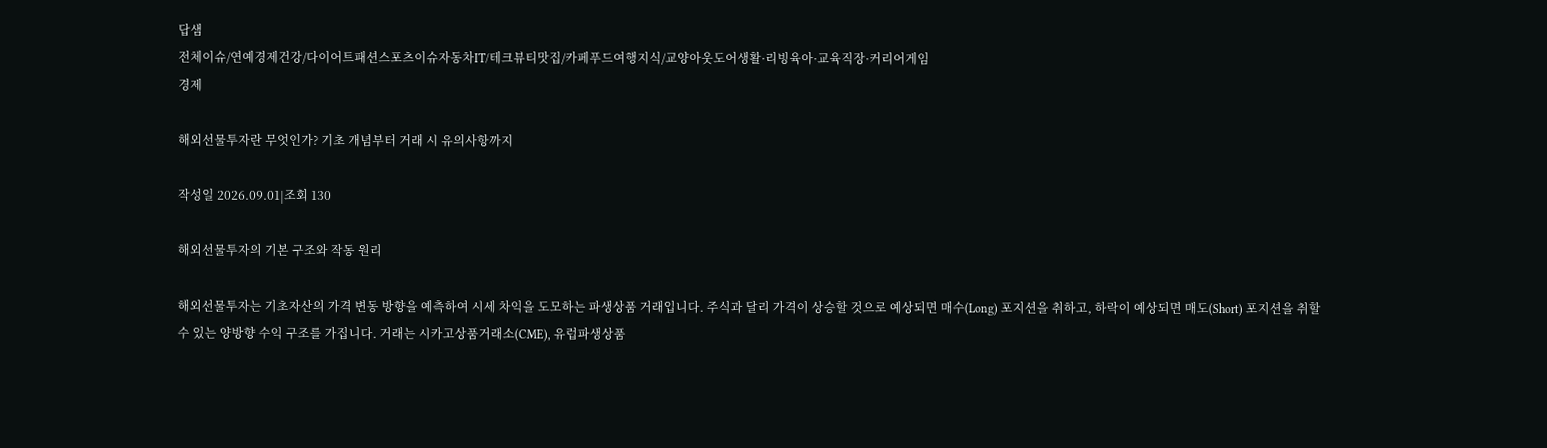답샘
전체이슈/연예경제건강/다이어트패션스포츠이슈자동차IT/테크뷰티맛집/카페푸드여행지식/교양아웃도어생활·리빙육아·교육직장·커리어게임
경제

해외선물투자란 무엇인가? 기초 개념부터 거래 시 유의사항까지

작성일 2026.09.01|조회 130

해외선물투자의 기본 구조와 작동 원리

해외선물투자는 기초자산의 가격 변동 방향을 예측하여 시세 차익을 도모하는 파생상품 거래입니다. 주식과 달리 가격이 상승할 것으로 예상되면 매수(Long) 포지션을 취하고, 하락이 예상되면 매도(Short) 포지션을 취할 수 있는 양방향 수익 구조를 가집니다. 거래는 시카고상품거래소(CME), 유럽파생상품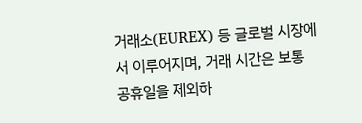거래소(EUREX) 등 글로벌 시장에서 이루어지며, 거래 시간은 보통 공휴일을 제외하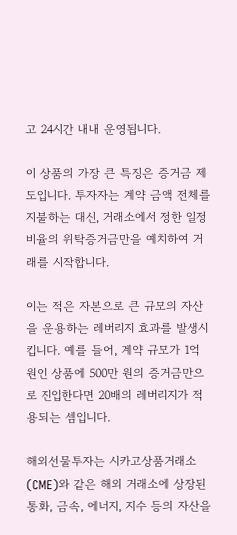고 24시간 내내 운영됩니다.

이 상품의 가장 큰 특징은 증거금 제도입니다. 투자자는 계약 금액 전체를 지불하는 대신, 거래소에서 정한 일정 비율의 위탁증거금만을 예치하여 거래를 시작합니다.

이는 적은 자본으로 큰 규모의 자산을 운용하는 레버리지 효과를 발생시킵니다. 예를 들어, 계약 규모가 1억 원인 상품에 500만 원의 증거금만으로 진입한다면 20배의 레버리지가 적용되는 셈입니다.

해외선물투자는 시카고상품거래소(CME)와 같은 해외 거래소에 상장된 통화, 금속, 에너지, 지수 등의 자산을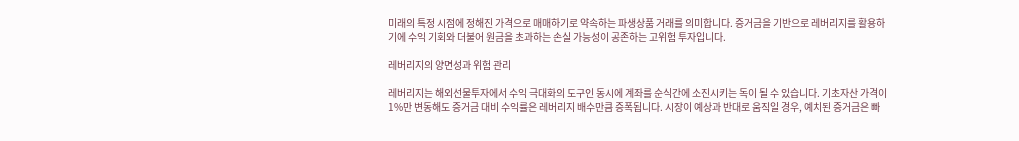미래의 특정 시점에 정해진 가격으로 매매하기로 약속하는 파생상품 거래를 의미합니다. 증거금을 기반으로 레버리지를 활용하기에 수익 기회와 더불어 원금을 초과하는 손실 가능성이 공존하는 고위험 투자입니다.

레버리지의 양면성과 위험 관리

레버리지는 해외선물투자에서 수익 극대화의 도구인 동시에 계좌를 순식간에 소진시키는 독이 될 수 있습니다. 기초자산 가격이 1%만 변동해도 증거금 대비 수익률은 레버리지 배수만큼 증폭됩니다. 시장이 예상과 반대로 움직일 경우, 예치된 증거금은 빠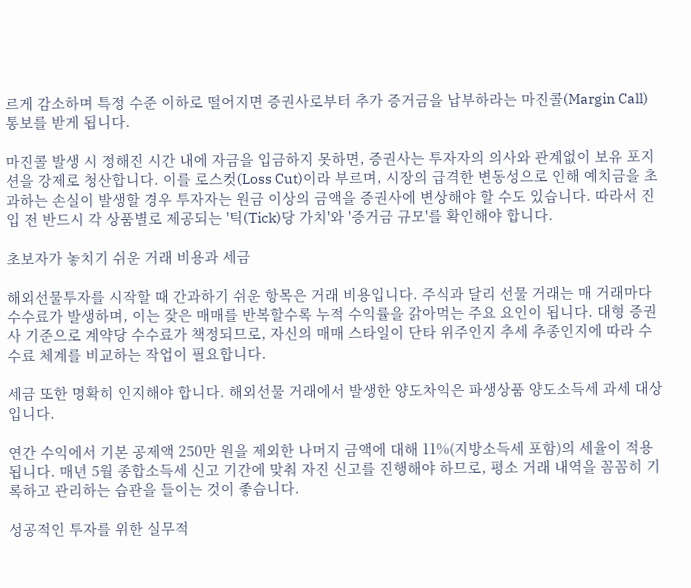르게 감소하며 특정 수준 이하로 떨어지면 증권사로부터 추가 증거금을 납부하라는 마진콜(Margin Call) 통보를 받게 됩니다.

마진콜 발생 시 정해진 시간 내에 자금을 입금하지 못하면, 증권사는 투자자의 의사와 관계없이 보유 포지션을 강제로 청산합니다. 이를 로스컷(Loss Cut)이라 부르며, 시장의 급격한 변동성으로 인해 예치금을 초과하는 손실이 발생할 경우 투자자는 원금 이상의 금액을 증권사에 변상해야 할 수도 있습니다. 따라서 진입 전 반드시 각 상품별로 제공되는 '틱(Tick)당 가치'와 '증거금 규모'를 확인해야 합니다.

초보자가 놓치기 쉬운 거래 비용과 세금

해외선물투자를 시작할 때 간과하기 쉬운 항목은 거래 비용입니다. 주식과 달리 선물 거래는 매 거래마다 수수료가 발생하며, 이는 잦은 매매를 반복할수록 누적 수익률을 갉아먹는 주요 요인이 됩니다. 대형 증권사 기준으로 계약당 수수료가 책정되므로, 자신의 매매 스타일이 단타 위주인지 추세 추종인지에 따라 수수료 체계를 비교하는 작업이 필요합니다.

세금 또한 명확히 인지해야 합니다. 해외선물 거래에서 발생한 양도차익은 파생상품 양도소득세 과세 대상입니다.

연간 수익에서 기본 공제액 250만 원을 제외한 나머지 금액에 대해 11%(지방소득세 포함)의 세율이 적용됩니다. 매년 5월 종합소득세 신고 기간에 맞춰 자진 신고를 진행해야 하므로, 평소 거래 내역을 꼼꼼히 기록하고 관리하는 습관을 들이는 것이 좋습니다.

성공적인 투자를 위한 실무적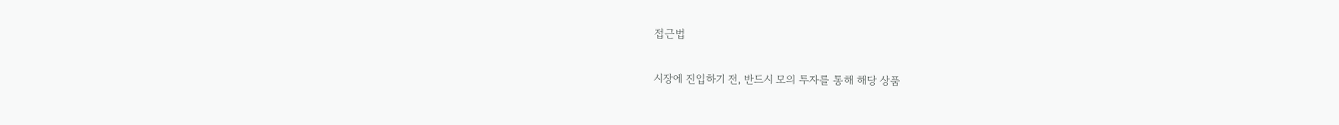접근법

시장에 진입하기 전, 반드시 모의 투자를 통해 해당 상품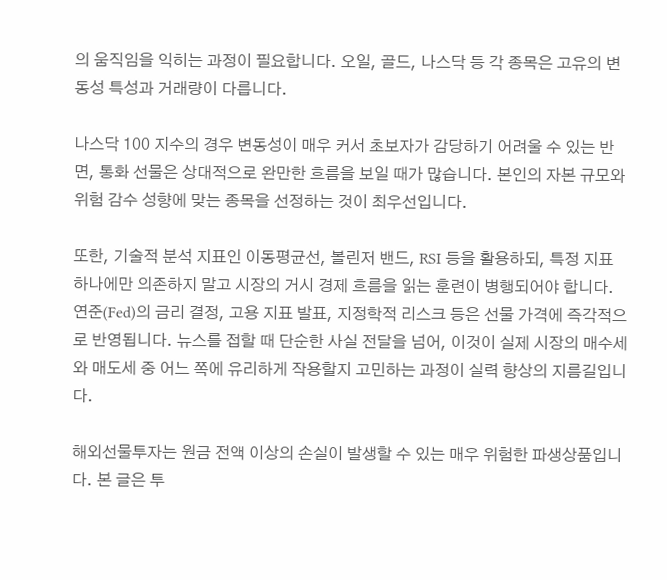의 움직임을 익히는 과정이 필요합니다. 오일, 골드, 나스닥 등 각 종목은 고유의 변동성 특성과 거래량이 다릅니다.

나스닥 100 지수의 경우 변동성이 매우 커서 초보자가 감당하기 어려울 수 있는 반면, 통화 선물은 상대적으로 완만한 흐름을 보일 때가 많습니다. 본인의 자본 규모와 위험 감수 성향에 맞는 종목을 선정하는 것이 최우선입니다.

또한, 기술적 분석 지표인 이동평균선, 볼린저 밴드, RSI 등을 활용하되, 특정 지표 하나에만 의존하지 말고 시장의 거시 경제 흐름을 읽는 훈련이 병행되어야 합니다. 연준(Fed)의 금리 결정, 고용 지표 발표, 지정학적 리스크 등은 선물 가격에 즉각적으로 반영됩니다. 뉴스를 접할 때 단순한 사실 전달을 넘어, 이것이 실제 시장의 매수세와 매도세 중 어느 쪽에 유리하게 작용할지 고민하는 과정이 실력 향상의 지름길입니다.

해외선물투자는 원금 전액 이상의 손실이 발생할 수 있는 매우 위험한 파생상품입니다. 본 글은 투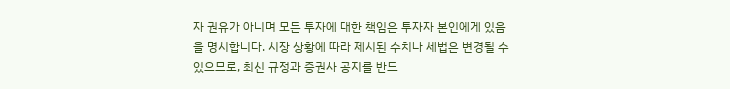자 권유가 아니며 모든 투자에 대한 책임은 투자자 본인에게 있음을 명시합니다. 시장 상황에 따라 제시된 수치나 세법은 변경될 수 있으므로, 최신 규정과 증권사 공지를 반드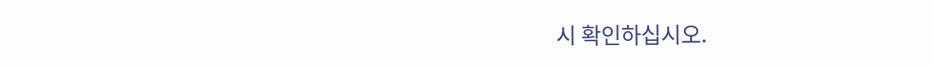시 확인하십시오.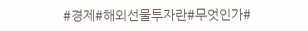#경제#해외선물투자란#무엇인가#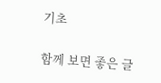기초

함께 보면 좋은 글